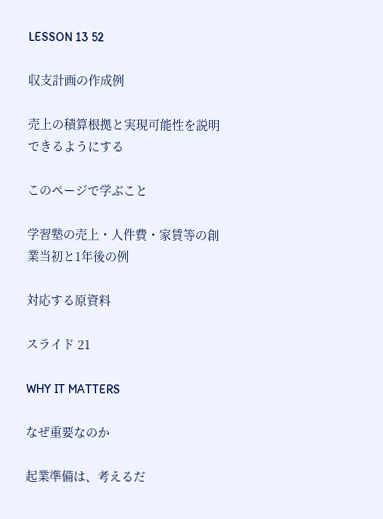LESSON 13 52

収支計画の作成例

売上の積算根拠と実現可能性を説明できるようにする

このページで学ぶこと

学習塾の売上・人件費・家賃等の創業当初と1年後の例

対応する原資料

スライド 21

WHY IT MATTERS

なぜ重要なのか

起業準備は、考えるだ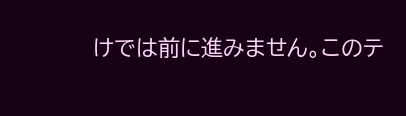けでは前に進みません。このテ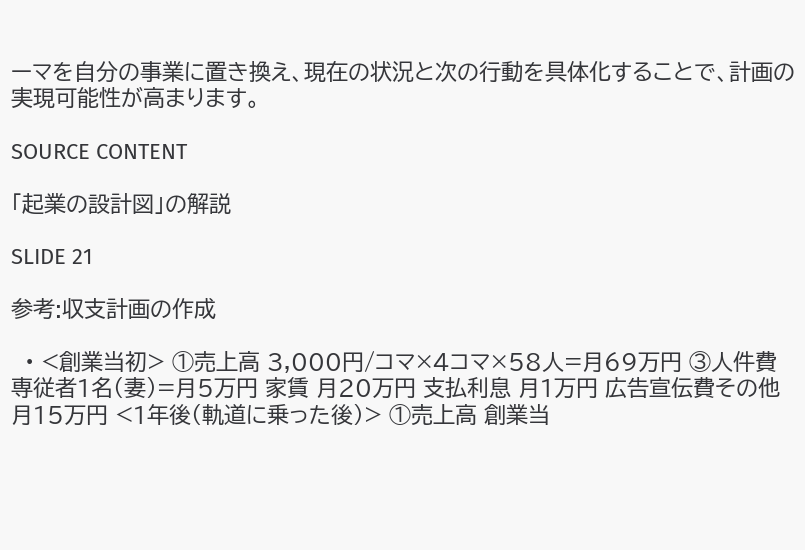ーマを自分の事業に置き換え、現在の状況と次の行動を具体化することで、計画の実現可能性が高まります。

SOURCE CONTENT

「起業の設計図」の解説

SLIDE 21

参考:収支計画の作成

  • <創業当初> ①売上高 3,000円/コマ×4コマ×58人=月69万円 ③人件費 専従者1名(妻)=月5万円 家賃 月20万円 支払利息 月1万円 広告宣伝費その他 月15万円 <1年後(軌道に乗った後)> ①売上高 創業当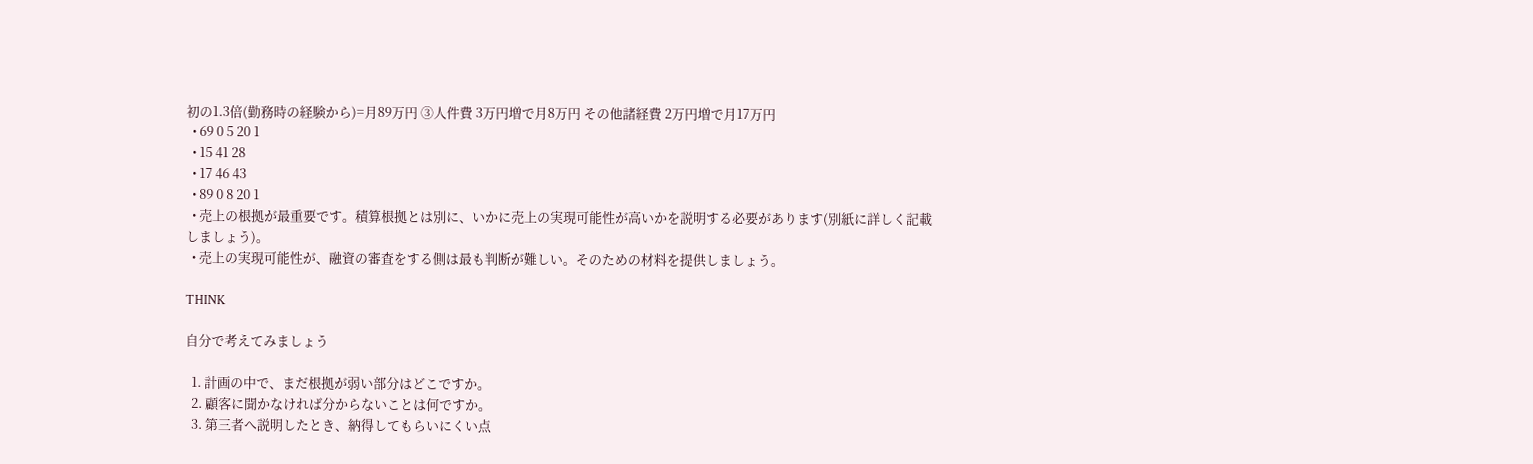初の1.3倍(勤務時の経験から)=月89万円 ③人件費 3万円増で月8万円 その他諸経費 2万円増で月17万円
  • 69 0 5 20 1
  • 15 41 28
  • 17 46 43
  • 89 0 8 20 1
  • 売上の根拠が最重要です。積算根拠とは別に、いかに売上の実現可能性が高いかを説明する必要があります(別紙に詳しく記載しましょう)。
  • 売上の実現可能性が、融資の審査をする側は最も判断が難しい。そのための材料を提供しましょう。

THINK

自分で考えてみましょう

  1. 計画の中で、まだ根拠が弱い部分はどこですか。
  2. 顧客に聞かなければ分からないことは何ですか。
  3. 第三者へ説明したとき、納得してもらいにくい点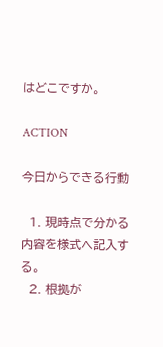はどこですか。

ACTION

今日からできる行動

  1. 現時点で分かる内容を様式へ記入する。
  2. 根拠が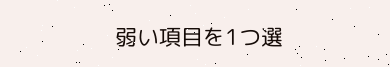弱い項目を1つ選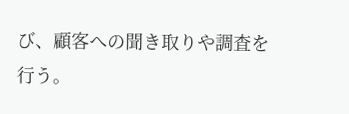び、顧客への聞き取りや調査を行う。